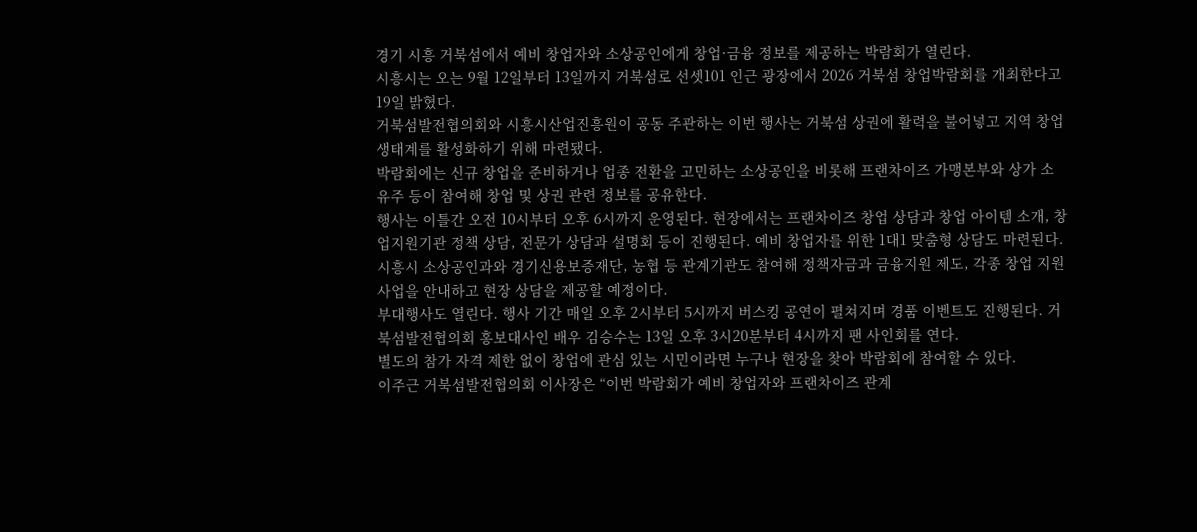경기 시흥 거북섬에서 예비 창업자와 소상공인에게 창업·금융 정보를 제공하는 박람회가 열린다.
시흥시는 오는 9월 12일부터 13일까지 거북섬로 선셋101 인근 광장에서 2026 거북섬 창업박람회를 개최한다고 19일 밝혔다.
거북섬발전협의회와 시흥시산업진흥원이 공동 주관하는 이번 행사는 거북섬 상권에 활력을 불어넣고 지역 창업 생태계를 활성화하기 위해 마련됐다.
박람회에는 신규 창업을 준비하거나 업종 전환을 고민하는 소상공인을 비롯해 프랜차이즈 가맹본부와 상가 소유주 등이 참여해 창업 및 상권 관련 정보를 공유한다.
행사는 이틀간 오전 10시부터 오후 6시까지 운영된다. 현장에서는 프랜차이즈 창업 상담과 창업 아이템 소개, 창업지원기관 정책 상담, 전문가 상담과 설명회 등이 진행된다. 예비 창업자를 위한 1대1 맞춤형 상담도 마련된다.
시흥시 소상공인과와 경기신용보증재단, 농협 등 관계기관도 참여해 정책자금과 금융지원 제도, 각종 창업 지원사업을 안내하고 현장 상담을 제공할 예정이다.
부대행사도 열린다. 행사 기간 매일 오후 2시부터 5시까지 버스킹 공연이 펼쳐지며 경품 이벤트도 진행된다. 거북섬발전협의회 홍보대사인 배우 김승수는 13일 오후 3시20분부터 4시까지 팬 사인회를 연다.
별도의 참가 자격 제한 없이 창업에 관심 있는 시민이라면 누구나 현장을 찾아 박람회에 참여할 수 있다.
이주근 거북섬발전협의회 이사장은 “이번 박람회가 예비 창업자와 프랜차이즈 관계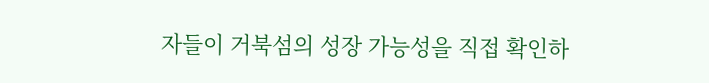자들이 거북섬의 성장 가능성을 직접 확인하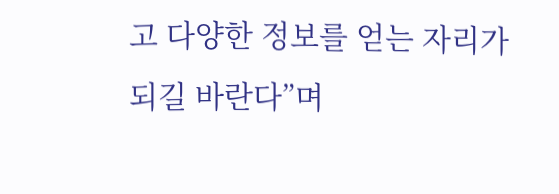고 다양한 정보를 얻는 자리가 되길 바란다”며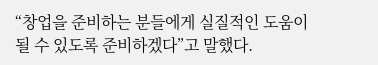“창업을 준비하는 분들에게 실질적인 도움이 될 수 있도록 준비하겠다”고 말했다.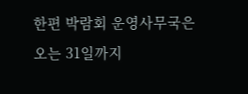한편 박람회 운영사무국은 오는 31일까지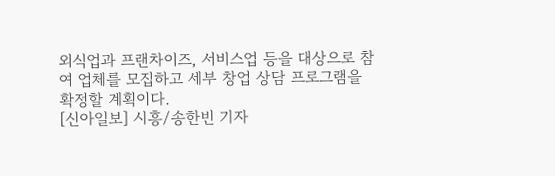외식업과 프랜차이즈, 서비스업 등을 대상으로 참여 업체를 모집하고 세부 창업 상담 프로그램을 확정할 계획이다.
[신아일보] 시흥/송한빈 기자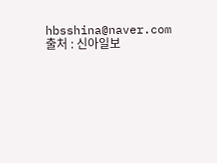hbsshina@naver.com
출처 : 신아일보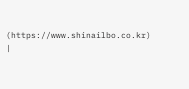(https://www.shinailbo.co.kr)
|